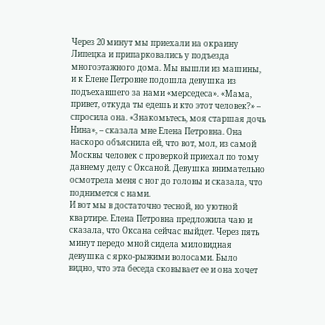Через 20 минут мы приехали на окраину Липецка и припарковались у подъезда многоэтажного дома. Мы вышли из машины, и к Елене Петровне подошла девушка из подъехавшего за нами «мерседеса». «Мама, привет, откуда ты едешь и кто этот человек?» – спросила она. «Знакомьтесь, моя старшая дочь Нина», – сказала мне Елена Петровна. Она наскоро объяснила ей, что вот, мол, из самой Москвы человек с проверкой приехал по тому давнему делу с Оксаной. Девушка внимательно осмотрела меня с ног до головы и сказала, что поднимется с нами.
И вот мы в достаточно тесной, но уютной квартире. Елена Петровна предложила чаю и сказала, что Оксана сейчас выйдет. Через пять минут передо мной сидела миловидная девушка с ярко-рыжими волосами. Было видно, что эта беседа сковывает ее и она хочет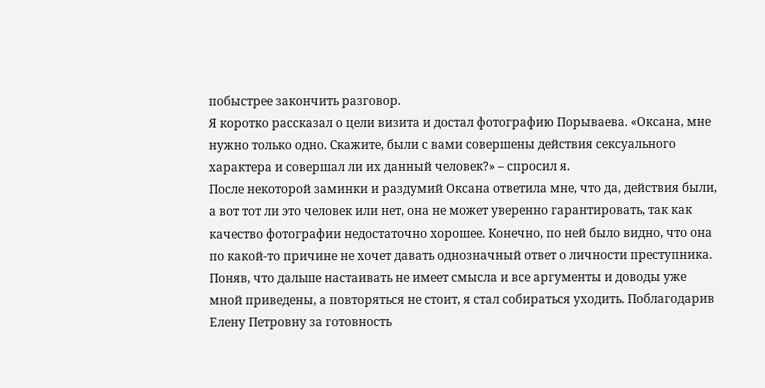побыстрее закончить разговор.
Я коротко рассказал о цели визита и достал фотографию Порываева. «Оксана, мне нужно только одно. Скажите, были с вами совершены действия сексуального характера и совершал ли их данный человек?» – спросил я.
После некоторой заминки и раздумий Оксана ответила мне, что да, действия были, а вот тот ли это человек или нет, она не может уверенно гарантировать, так как качество фотографии недостаточно хорошее. Конечно, по ней было видно, что она по какой-то причине не хочет давать однозначный ответ о личности преступника.
Поняв, что дальше настаивать не имеет смысла и все аргументы и доводы уже мной приведены, а повторяться не стоит, я стал собираться уходить. Поблагодарив Елену Петровну за готовность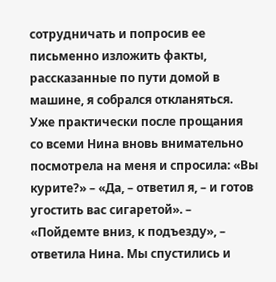сотрудничать и попросив ее письменно изложить факты, рассказанные по пути домой в машине, я собрался откланяться.
Уже практически после прощания со всеми Нина вновь внимательно посмотрела на меня и спросила: «Вы курите?» – «Да, – ответил я, – и готов угостить вас сигаретой». – «Пойдемте вниз, к подъезду», – ответила Нина. Мы спустились и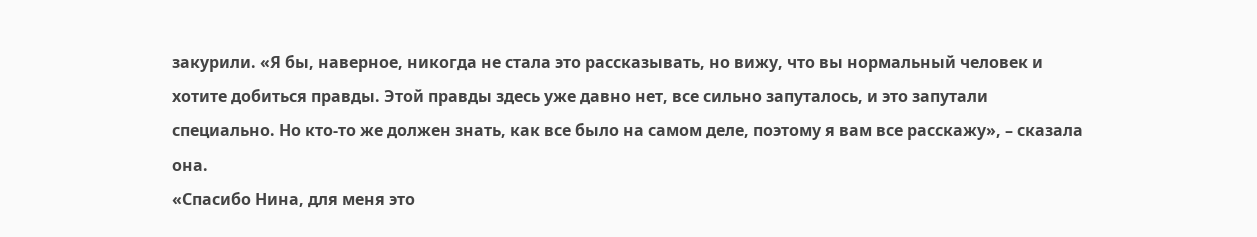закурили. «Я бы, наверное, никогда не стала это рассказывать, но вижу, что вы нормальный человек и хотите добиться правды. Этой правды здесь уже давно нет, все сильно запуталось, и это запутали специально. Но кто-то же должен знать, как все было на самом деле, поэтому я вам все расскажу», – сказала она.
«Спасибо Нина, для меня это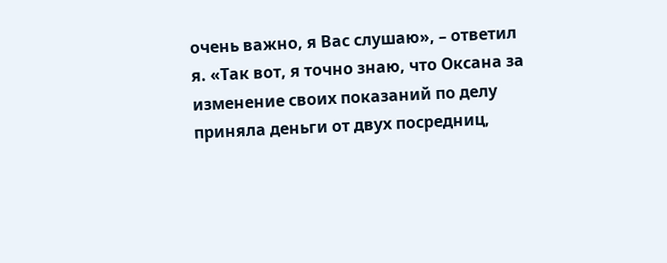очень важно, я Вас слушаю», – ответил я. «Так вот, я точно знаю, что Оксана за изменение своих показаний по делу приняла деньги от двух посредниц,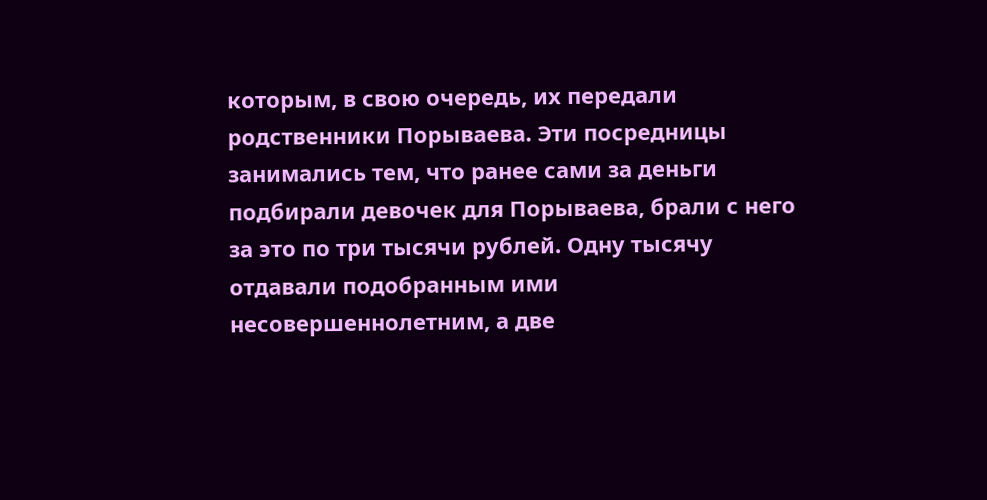которым, в свою очередь, их передали родственники Порываева. Эти посредницы занимались тем, что ранее сами за деньги подбирали девочек для Порываева, брали с него за это по три тысячи рублей. Одну тысячу отдавали подобранным ими несовершеннолетним, а две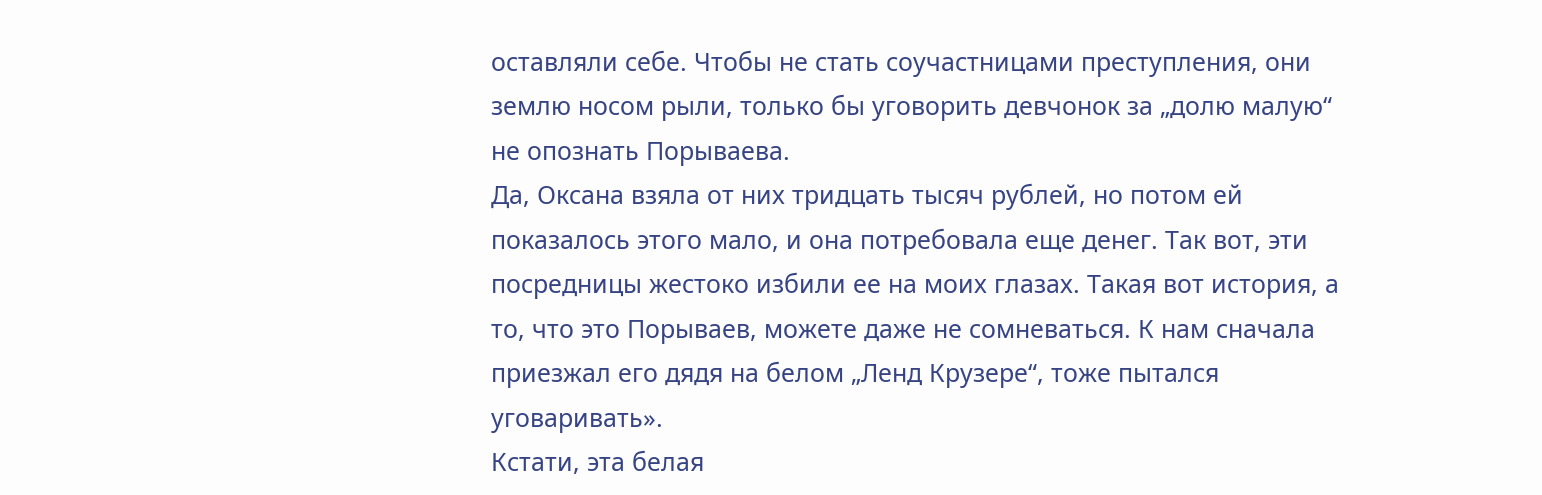оставляли себе. Чтобы не стать соучастницами преступления, они землю носом рыли, только бы уговорить девчонок за „долю малую“ не опознать Порываева.
Да, Оксана взяла от них тридцать тысяч рублей, но потом ей показалось этого мало, и она потребовала еще денег. Так вот, эти посредницы жестоко избили ее на моих глазах. Такая вот история, а то, что это Порываев, можете даже не сомневаться. К нам сначала приезжал его дядя на белом „Ленд Крузере“, тоже пытался уговаривать».
Кстати, эта белая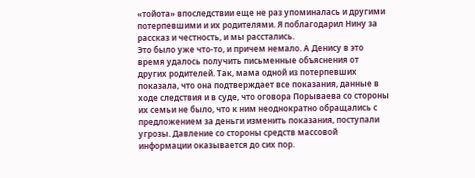«тойота» впоследствии еще не раз упоминалась и другими потерпевшими и их родителями. Я поблагодарил Нину за рассказ и честность, и мы расстались.
Это было уже что-то, и причем немало. А Денису в это время удалось получить письменные объяснения от других родителей. Так, мама одной из потерпевших показала, что она подтверждает все показания, данные в ходе следствия и в суде, что оговора Порываева со стороны их семьи не было, что к ним неоднократно обращались с предложением за деньги изменить показания, поступали угрозы. Давление со стороны средств массовой информации оказывается до сих пор.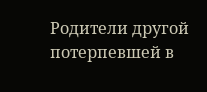Родители другой потерпевшей в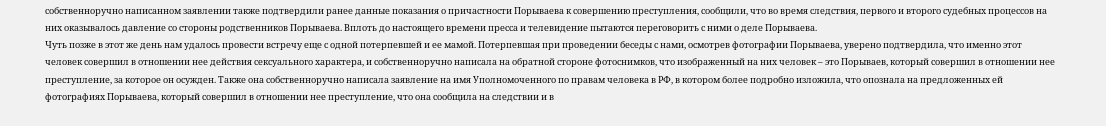собственноручно написанном заявлении также подтвердили ранее данные показания о причастности Порываева к совершению преступления, сообщили, что во время следствия, первого и второго судебных процессов на них оказывалось давление со стороны родственников Порываева. Вплоть до настоящего времени пресса и телевидение пытаются переговорить с ними о деле Порываева.
Чуть позже в этот же день нам удалось провести встречу еще с одной потерпевшей и ее мамой. Потерпевшая при проведении беседы с нами, осмотрев фотографии Порываева, уверено подтвердила, что именно этот человек совершил в отношении нее действия сексуального характера, и собственноручно написала на обратной стороне фотоснимков, что изображенный на них человек – это Порываев, который совершил в отношении нее преступление, за которое он осужден. Также она собственноручно написала заявление на имя Уполномоченного по правам человека в РФ, в котором более подробно изложила, что опознала на предложенных ей фотографиях Порываева, который совершил в отношении нее преступление, что она сообщила на следствии и в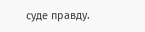суде правду.